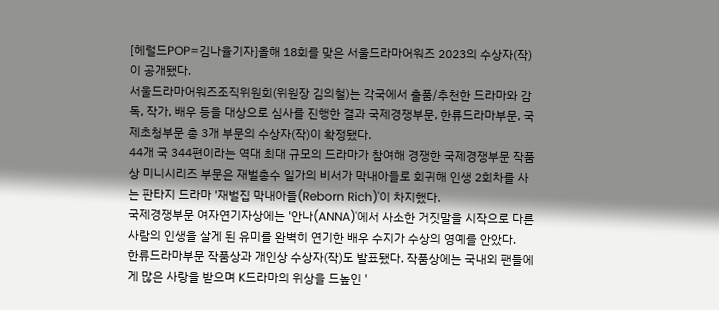[헤럴드POP=김나율기자]올해 18회를 맞은 서울드라마어워즈 2023의 수상자(작)이 공개됐다.
서울드라마어워즈조직위원회(위원장 김의철)는 각국에서 출품/추천한 드라마와 감독, 작가, 배우 등을 대상으로 심사를 진행한 결과 국제경쟁부문, 한류드라마부문, 국제초청부문 총 3개 부문의 수상자(작)이 확정됐다.
44개 국 344편이라는 역대 최대 규모의 드라마가 참여해 경쟁한 국제경쟁부문 작품상 미니시리즈 부문은 재벌총수 일가의 비서가 막내아들로 회귀해 인생 2회차를 사는 판타지 드라마 '재벌집 막내아들(Reborn Rich)'이 차지했다.
국제경쟁부문 여자연기자상에는 '안나(ANNA)'에서 사소한 거짓말을 시작으로 다른 사람의 인생을 살게 된 유미를 완벽히 연기한 배우 수지가 수상의 영예를 안았다.
한류드라마부문 작품상과 개인상 수상자(작)도 발표됐다. 작품상에는 국내외 팬들에게 많은 사랑을 받으며 K드라마의 위상을 드높인 '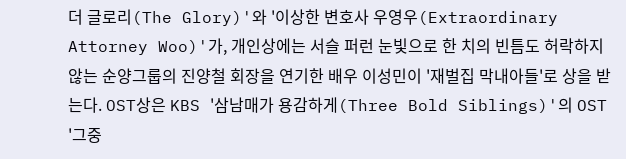더 글로리(The Glory)'와 '이상한 변호사 우영우(Extraordinary Attorney Woo)'가, 개인상에는 서슬 퍼런 눈빛으로 한 치의 빈틈도 허락하지 않는 순양그룹의 진양철 회장을 연기한 배우 이성민이 '재벌집 막내아들'로 상을 받는다. OST상은 KBS '삼남매가 용감하게(Three Bold Siblings)'의 OST '그중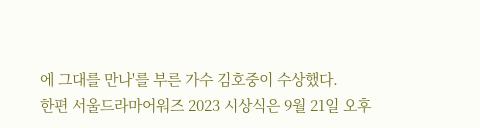에 그대를 만나'를 부른 가수 김호중이 수상했다.
한편 서울드라마어워즈 2023 시상식은 9월 21일 오후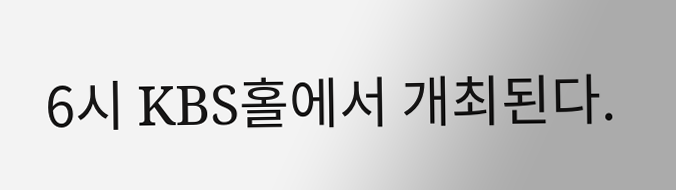6시 KBS홀에서 개최된다.